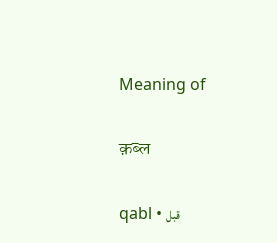Meaning of

क़ब्ल

qabl • قبل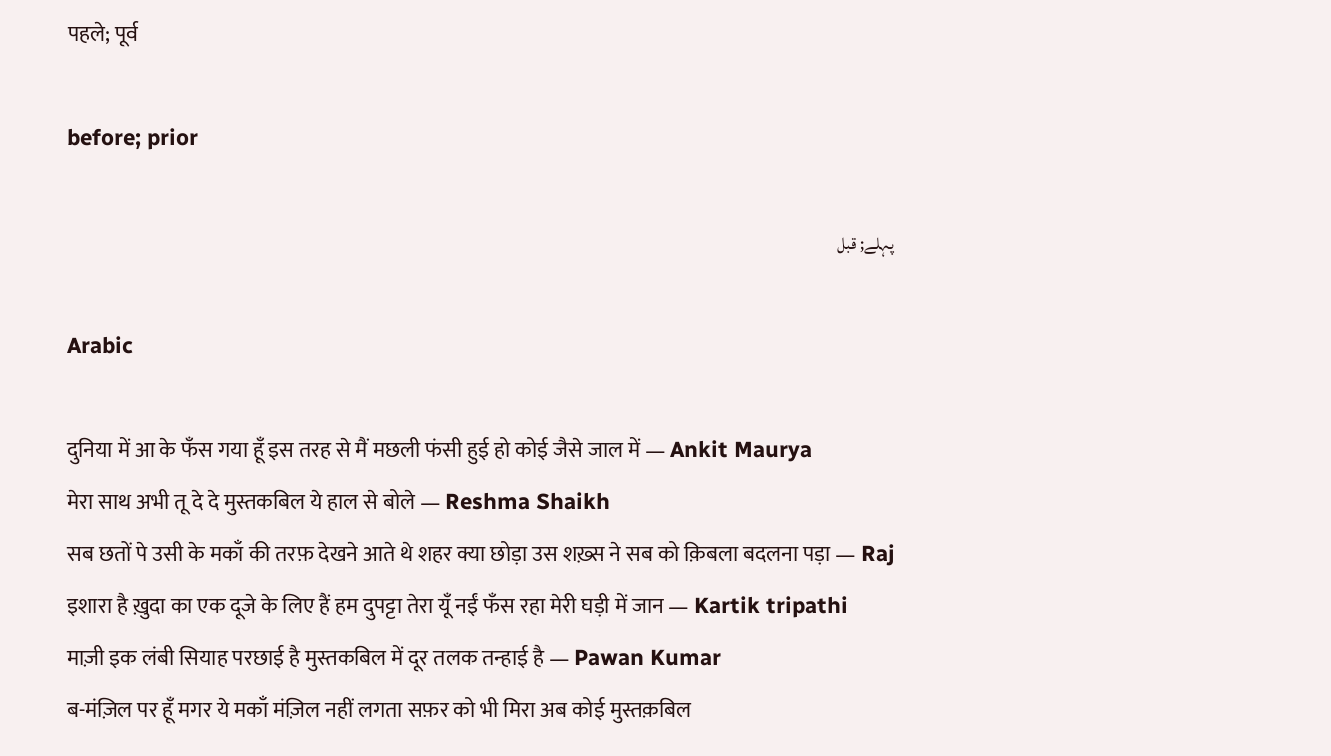पहले; पूर्व

before; prior

پہلے; قبل

Arabic

दुनिया में आ के फँस गया हूँ इस तरह से मैं मछली फंसी हुई हो कोई जैसे जाल में — Ankit Maurya
मेरा साथ अभी तू दे दे मुस्तकबिल ये हाल से बोले — Reshma Shaikh
सब छतों पे उसी के मकाँ की तरफ़ देखने आते थे शहर क्या छोड़ा उस शख़्स ने सब को क़िबला बदलना पड़ा — Raj
इशारा है ख़ुदा का एक दूजे के लिए हैं हम दुपट्टा तेरा यूँ नईं फँस रहा मेरी घड़ी में जान — Kartik tripathi
माज़ी इक लंबी सियाह परछाई है मुस्तकबिल में दूर तलक तन्हाई है — Pawan Kumar
ब-मंज़िल पर हूँ मगर ये मकाँ मंज़िल नहीं लगता सफ़र को भी मिरा अब कोई मुस्तक़बिल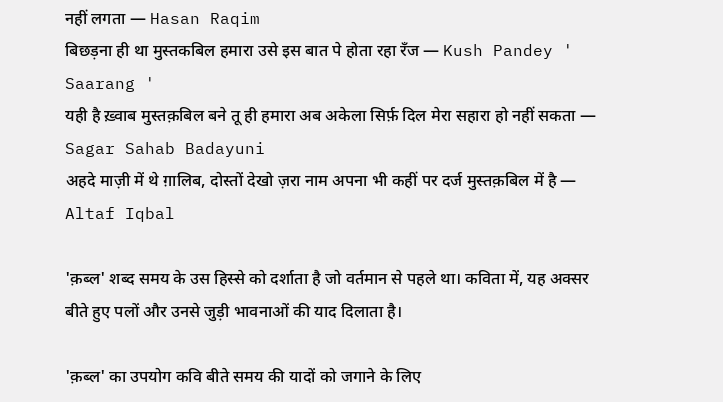नहीं लगता — Hasan Raqim
बिछड़ना ही था मुस्तकबिल हमारा उसे इस बात पे होता रहा रँज — Kush Pandey ' Saarang '
यही है ख़्वाब मुस्तक़बिल बने तू ही हमारा अब अकेला सिर्फ़ दिल मेरा सहारा हो नहीं सकता — Sagar Sahab Badayuni
अहदे माज़ी में थे ग़ालिब, दोस्तों देखो ज़रा नाम अपना भी कहीं पर दर्ज मुस्तक़बिल में है — Altaf Iqbal

'क़ब्ल' शब्द समय के उस हिस्से को दर्शाता है जो वर्तमान से पहले था। कविता में, यह अक्सर बीते हुए पलों और उनसे जुड़ी भावनाओं की याद दिलाता है।

'क़ब्ल' का उपयोग कवि बीते समय की यादों को जगाने के लिए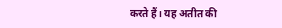करते हैं। यह अतीत की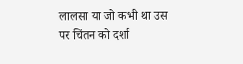लालसा या जो कभी था उस पर चिंतन को दर्शा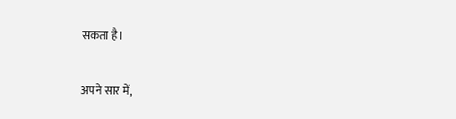सकता है।

अपने सार में,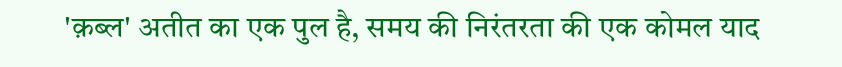'क़ब्ल' अतीत का एक पुल है, समय की निरंतरता की एक कोमल याद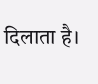दिलाता है।